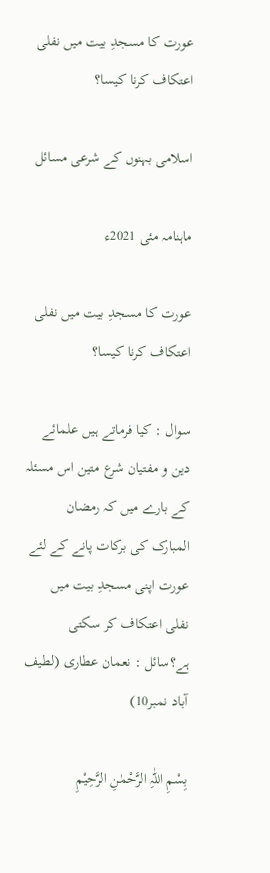عورت کا مسجدِ بیت میں نفلی اعتکاف کرنا کیسا؟

اسلامی بہنوں کے شرعی مسائل

ماہنامہ مئی 2021ء

عورت کا مسجدِ بیت میں نفلی اعتکاف کرنا کیسا؟

سوال : کیا فرماتے ہیں علمائے دین و مفتیان شرع متین اس مسئلہ کے بارے میں کہ رمضان المبارک کی برکات پانے کے لئے عورت اپنی مسجدِ بیت میں نفلی اعتکاف کر سکتی ہے؟سائل : نعمان عطاری (لطیف آباد نمبر10)

بِسْمِ اللّٰہِ الرَّحْمٰنِ الرَّحِیْمِ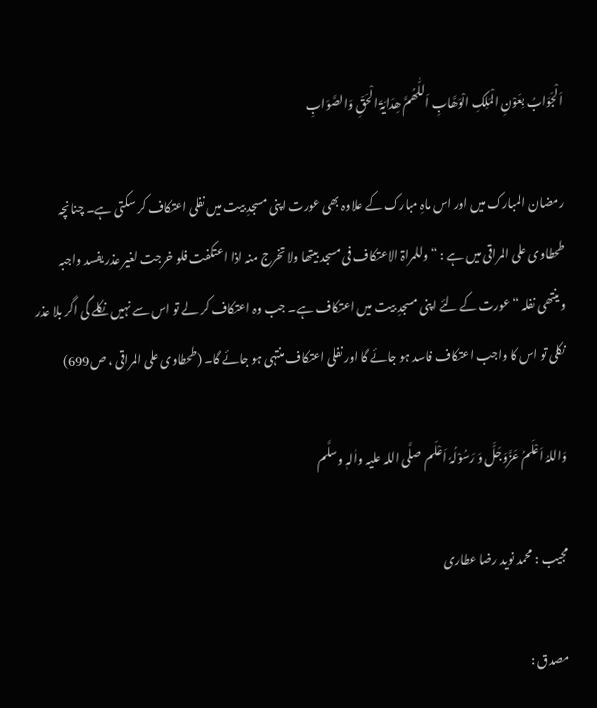اَلْجَوَابُ بِعَوْنِ الْمَلِکِ الْوَھَّابِ اَللّٰھُمَّ ھِدَایَۃَ الْحَقِّ وَالصَّوَابِ

رمضان المبارک میں اور اس ماہِ مبارک کے علاوہ بھی عورت اپنی مسجدِ بیت میں نفلی اعتکاف کر سکتی ہے۔ چنانچہ طحطاوی علی المراقی میں ہے : “ وللمراۃ الاعتکاف فی مسجد بیتھا ولا تخرج منہ اذا اعتکفت فلو خرجت لغیر عذر یفسد واجبہ وینتھی نفلہ “ عورت کے لئے اپنی مسجدِ بیت میں اعتکاف ہے۔ جب وہ اعتکاف کر لے تو اس سے نہیں نکلے گی اگر بلا عذر نکلی تو اس کا واجب اعتکاف فاسد ہو جائے گا اور نفلی اعتکاف منتہی ہو جائے گا۔ (طحطاوی علی المراقی ، ص699)

وَاللہُ اَعْلَمُ عَزَّوَجَلَّ وَ رَسُوْلُہٗ اَعْلَم  صلَّی اللہ علیہ واٰلہٖ وسلَّم

مجیب : محمد نوید رضا عطاری

مصدق :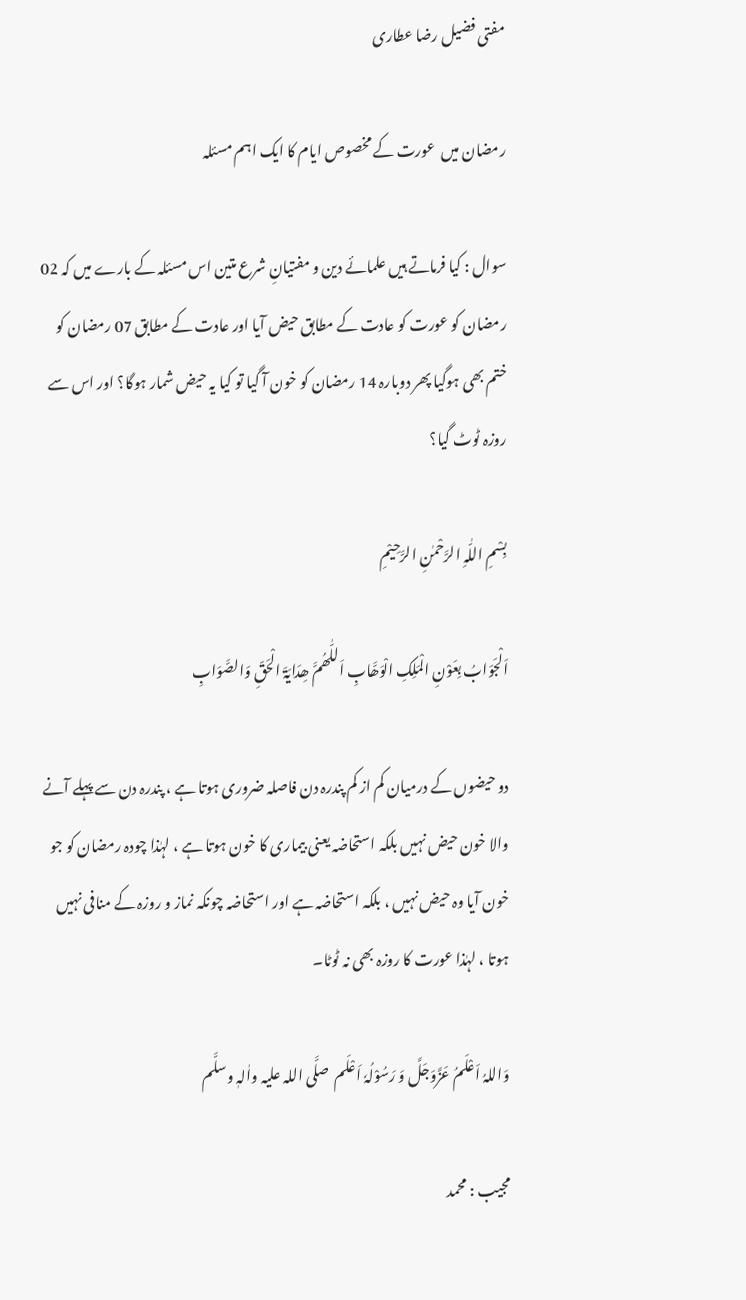مفتی فضیل رضا عطاری

رمضان میں  عورت کے مخصوص ایام کا ایک اہم مسئلہ

سوال : کیا فرماتے ہیں علمائے دین و مفتیانِ شرع متین اس مسئلہ کے بارے میں کہ 02 رمضان کو عورت کو عادت کے مطابق حیض آیا اور عادت کے مطابق 07 رمضان کو ختم بھی ہوگیا پھر دوبارہ 14 رمضان کو خون آ گیا تو کیا یہ حیض شمار ہوگا؟ اور اس سے روزہ ٹوٹ گیا؟

بِسْمِ اللّٰہِ الرَّحْمٰنِ الرَّحِیْمِ

اَلْجَوَابُ بِعَوْنِ الْمَلِکِ الْوَھَّابِ اَللّٰھُمَّ ھِدَایَۃَ الْحَقِّ وَالصَّوَابِ

دو حیضوں کے درمیان کم از کم پندرہ دن فاصلہ ضروری ہوتا ہے ، پندرہ دن سے پہلے آنے والا خون حیض نہیں بلکہ استحاضہ یعنی بیماری کا خون ہوتا ہے ، لہٰذا چودہ رمضان کو جو خون آیا وہ حیض نہیں ، بلکہ استحاضہ ہے اور استحاضہ چونکہ نماز و روزہ کے منافی نہیں ہوتا ، لہٰذا عورت کا روزہ بھی نہ ٹوٹا۔

وَاللہُ اَعْلَمُ عَزَّوَجَلَّ وَ رَسُوْلُہٗ اَعْلَم  صلَّی اللہ علیہ واٰلہٖ وسلَّم

مجیب : محمد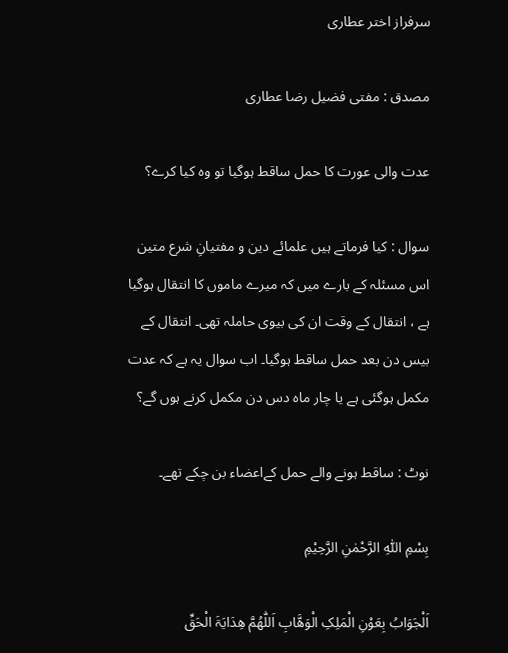سرفراز اختر عطاری

مصدق : مفتی فضیل رضا عطاری

عدت والی عورت کا حمل ساقط ہوگیا تو وہ کیا کرے؟

سوال : کیا فرماتے ہیں علمائے دین و مفتیانِ شرع متین اس مسئلہ کے بارے میں کہ میرے ماموں کا انتقال ہوگیا ہے ، انتقال کے وقت ان کی بیوی حاملہ تھی۔ انتقال کے بیس دن بعد حمل ساقط ہوگیا۔ اب سوال یہ ہے کہ عدت مکمل ہوگئی ہے یا چار ماہ دس دن مکمل کرنے ہوں گے؟

نوٹ : ساقط ہونے والے حمل کےاعضاء بن چکے تھے۔

بِسْمِ اللّٰہِ الرَّحْمٰنِ الرَّحِیْمِ

اَلْجَوَابُ بِعَوْنِ الْمَلِکِ الْوَھَّابِ اَللّٰھُمَّ ھِدَایَۃَ الْحَقِّ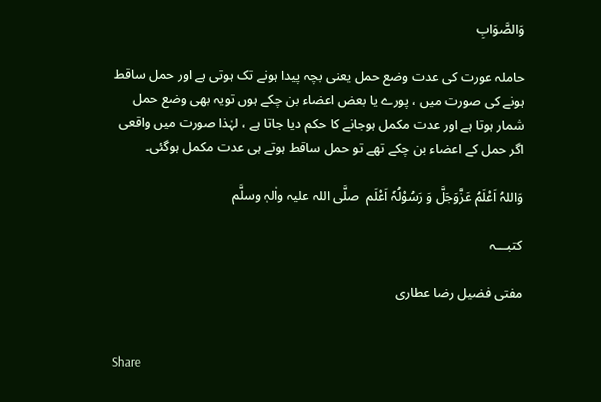وَالصَّوَابِ

حاملہ عورت کی عدت وضع حمل یعنی بچہ پیدا ہونے تک ہوتی ہے اور حمل ساقط ہونے کی صورت میں ، پورے یا بعض اعضاء بن چکے ہوں تویہ بھی وضع حمل شمار ہوتا ہے اور عدت مکمل ہوجانے کا حکم دیا جاتا ہے ، لہٰذا صورت میں واقعی اگر حمل کے اعضاء بن چکے تھے تو حمل ساقط ہوتے ہی عدت مکمل ہوگئی۔

وَاللہُ اَعْلَمُ عَزَّوَجَلَّ وَ رَسُوْلُہٗ اَعْلَم  صلَّی اللہ علیہ واٰلہٖ وسلَّم

کتبـــہ

مفتی فضیل رضا عطاری


Share